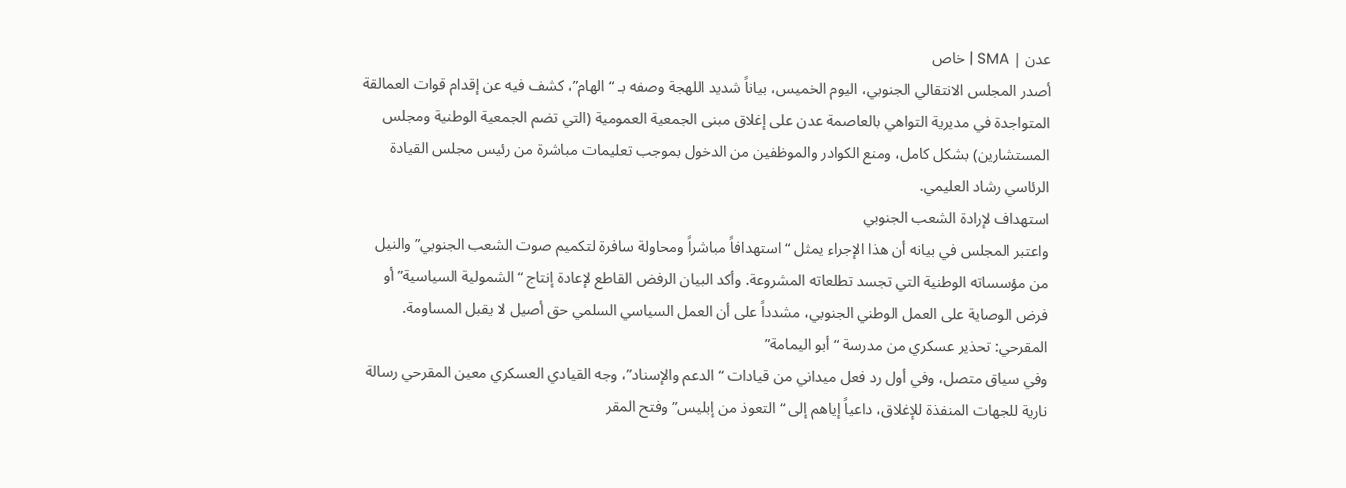عدن | SMA | خاص
أصدر المجلس الانتقالي الجنوبي، اليوم الخميس، بياناً شديد اللهجة وصفه بـ “الهام”، كشف فيه عن إقدام قوات العمالقة المتواجدة في مديرية التواهي بالعاصمة عدن على إغلاق مبنى الجمعية العمومية (التي تضم الجمعية الوطنية ومجلس المستشارين) بشكل كامل، ومنع الكوادر والموظفين من الدخول بموجب تعليمات مباشرة من رئيس مجلس القيادة الرئاسي رشاد العليمي.
استهداف لإرادة الشعب الجنوبي
واعتبر المجلس في بيانه أن هذا الإجراء يمثل “استهدافاً مباشراً ومحاولة سافرة لتكميم صوت الشعب الجنوبي” والنيل من مؤسساته الوطنية التي تجسد تطلعاته المشروعة. وأكد البيان الرفض القاطع لإعادة إنتاج “الشمولية السياسية” أو فرض الوصاية على العمل الوطني الجنوبي، مشدداً على أن العمل السياسي السلمي حق أصيل لا يقبل المساومة.
المقرحي: تحذير عسكري من مدرسة “أبو اليمامة”
وفي سياق متصل، وفي أول رد فعل ميداني من قيادات “الدعم والإسناد”، وجه القيادي العسكري معين المقرحي رسالة نارية للجهات المنفذة للإغلاق، داعياً إياهم إلى “التعوذ من إبليس” وفتح المقر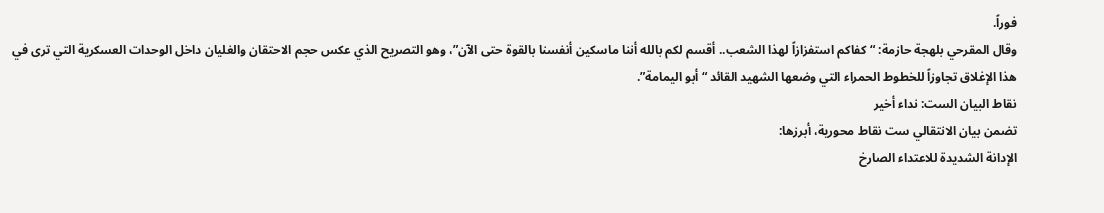فوراً.
وقال المقرحي بلهجة حازمة: “كفاكم استفزازاً لهذا الشعب.. أقسم لكم بالله أننا ماسكين أنفسنا بالقوة حتى الآن”، وهو التصريح الذي عكس حجم الاحتقان والغليان داخل الوحدات العسكرية التي ترى في هذا الإغلاق تجاوزاً للخطوط الحمراء التي وضعها الشهيد القائد “أبو اليمامة”.
نقاط البيان الست: نداء أخير
تضمن بيان الانتقالي ست نقاط محورية، أبرزها:
الإدانة الشديدة للاعتداء الصارخ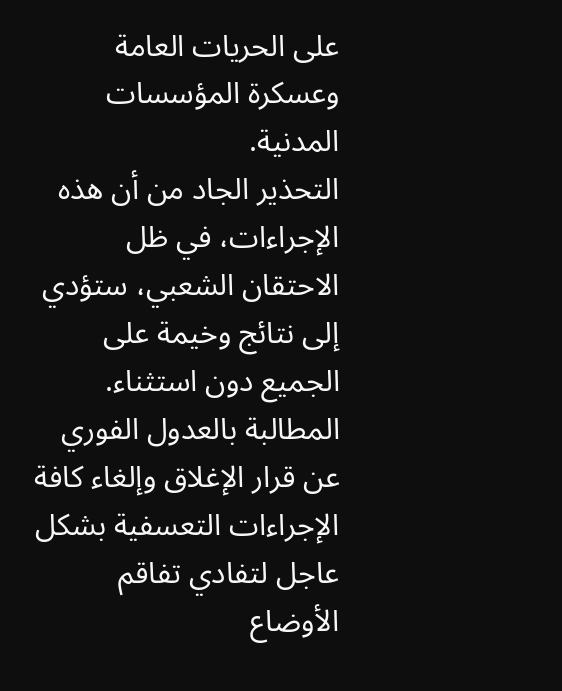على الحريات العامة وعسكرة المؤسسات المدنية.
التحذير الجاد من أن هذه الإجراءات، في ظل الاحتقان الشعبي، ستؤدي إلى نتائج وخيمة على الجميع دون استثناء.
المطالبة بالعدول الفوري عن قرار الإغلاق وإلغاء كافة الإجراءات التعسفية بشكل عاجل لتفادي تفاقم الأوضاع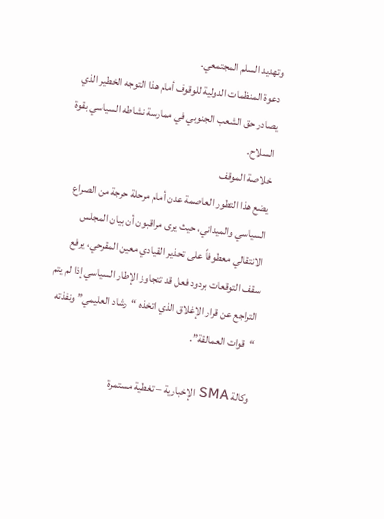وتهديد السلم المجتمعي.
دعوة المنظمات الدولية للوقوف أمام هذا التوجه الخطير الذي يصادر حق الشعب الجنوبي في ممارسة نشاطه السياسي بقوة السلاح.
خلاصة الموقف
يضع هذا التطور العاصمة عدن أمام مرحلة حرجة من الصراع السياسي والميداني، حيث يرى مراقبون أن بيان المجلس الانتقالي معطوفاً على تحذير القيادي معين المقرحي، يرفع سقف التوقعات بردود فعل قد تتجاوز الإطار السياسي إذا لم يتم التراجع عن قرار الإغلاق الذي اتخذه “رشاد العليمي” ونفذته “قوات العمالقة”.

وكالة SMA الإخبارية – تغطية مستمرة